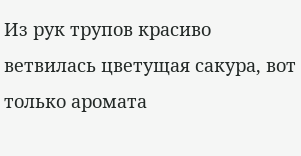Из рук трупов красиво ветвилась цветущая сакура, вот только аромата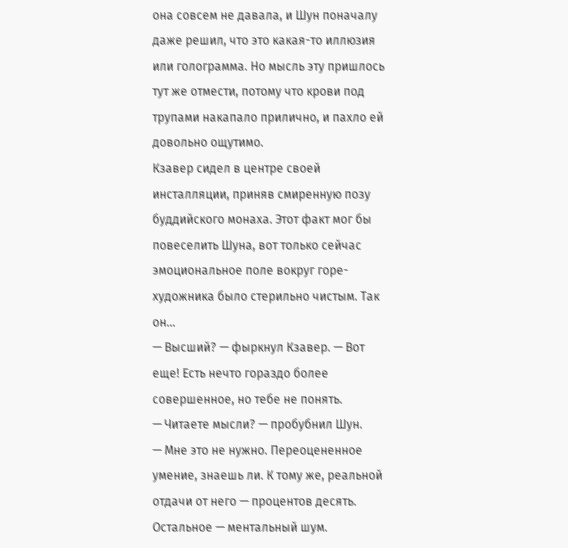она совсем не давала, и Шун поначалу даже решил, что это какая-то иллюзия или голограмма. Но мысль эту пришлось тут же отмести, потому что крови под трупами накапало прилично, и пахло ей довольно ощутимо.
Кзавер сидел в центре своей инсталляции, приняв смиренную позу буддийского монаха. Этот факт мог бы повеселить Шуна, вот только сейчас эмоциональное поле вокруг горе-художника было стерильно чистым. Так он…
— Высший? — фыркнул Кзавер. — Вот еще! Есть нечто гораздо более совершенное, но тебе не понять.
— Читаете мысли? — пробубнил Шун.
— Мне это не нужно. Переоцененное умение, знаешь ли. К тому же, реальной отдачи от него — процентов десять. Остальное — ментальный шум.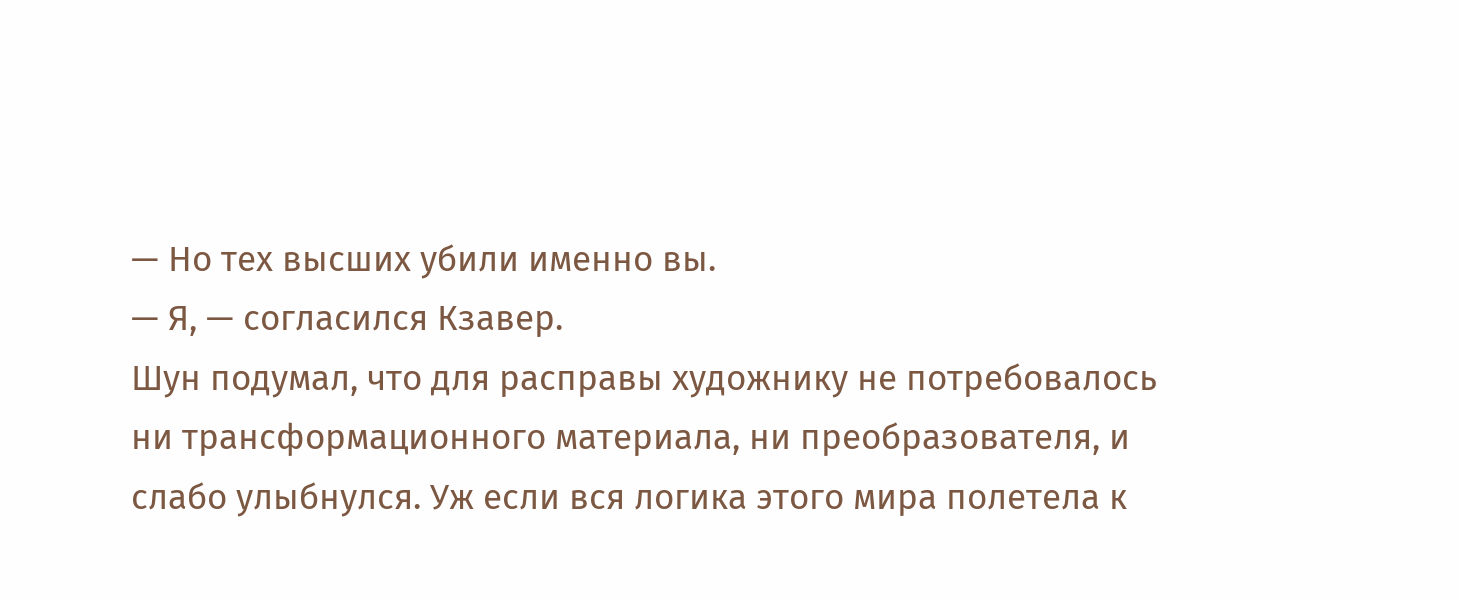— Но тех высших убили именно вы.
— Я, — согласился Кзавер.
Шун подумал, что для расправы художнику не потребовалось ни трансформационного материала, ни преобразователя, и слабо улыбнулся. Уж если вся логика этого мира полетела к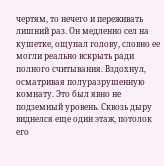чертям, то нечего и переживать лишний раз. Он медленно сел на кушетке, ощупал голову, словно ее могли реально вскрыть ради полного считывания. Вздохнул, осматривая полуразрушенную комнату. Это был явно не подземный уровень. Сквозь дыру виднелся еще один этаж, потолок его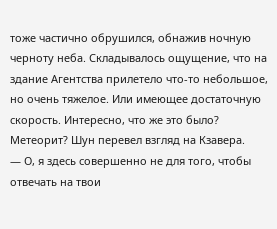тоже частично обрушился, обнажив ночную черноту неба. Складывалось ощущение, что на здание Агентства прилетело что-то небольшое, но очень тяжелое. Или имеющее достаточную скорость. Интересно, что же это было? Метеорит? Шун перевел взгляд на Кзавера.
— О, я здесь совершенно не для того, чтобы отвечать на твои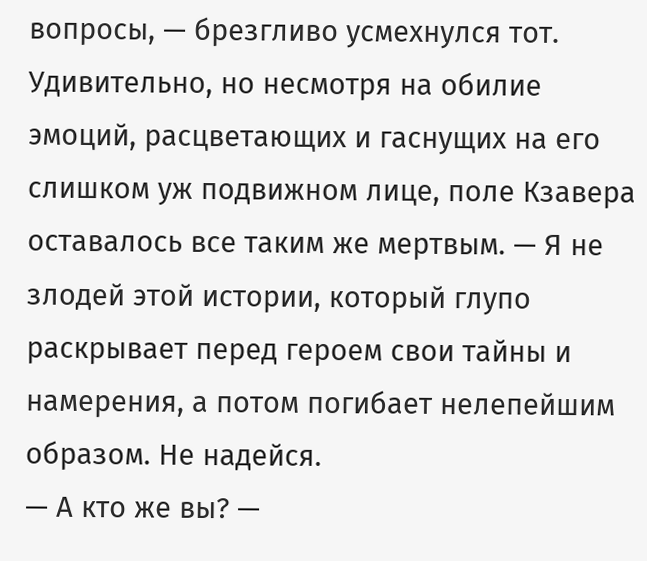вопросы, — брезгливо усмехнулся тот. Удивительно, но несмотря на обилие эмоций, расцветающих и гаснущих на его слишком уж подвижном лице, поле Кзавера оставалось все таким же мертвым. — Я не злодей этой истории, который глупо раскрывает перед героем свои тайны и намерения, а потом погибает нелепейшим образом. Не надейся.
— А кто же вы? —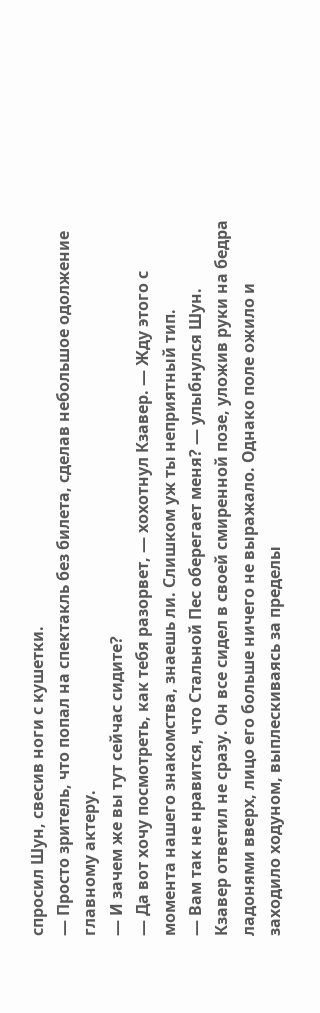спросил Шун, свесив ноги с кушетки.
— Просто зритель, что попал на спектакль без билета, сделав небольшое одолжение главному актеру.
— И зачем же вы тут сейчас сидите?
— Да вот хочу посмотреть, как тебя разорвет, — хохотнул Кзавер. — Жду этого с момента нашего знакомства, знаешь ли. Слишком уж ты неприятный тип.
— Вам так не нравится, что Стальной Пес оберегает меня? — улыбнулся Шун.
Кзавер ответил не сразу. Он все сидел в своей смиренной позе, уложив руки на бедра ладонями вверх, лицо его больше ничего не выражало. Однако поле ожило и заходило ходуном, выплескиваясь за пределы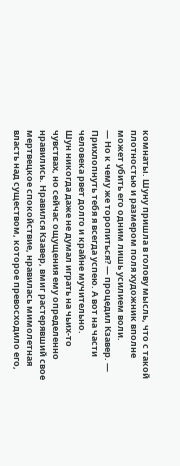комнаты. Шуну пришла в голову мысль, что с такой плотностью и размером поля художник вполне может убить его одним лишь усилием воли.
— Но к чему же торопиться? — процедил Кзавер. — Прихлопнуть тебя я всегда успею. А вот на части человека рвет долго и крайне мучительно.
Шун никогда даже не думал играть на чьих-то чувствах, но сейчас ощущения ему определенно нравились. Нравился Кзавер, вмиг растерявший свое мертвецкое спокойствие, нравилась мимолетная власть над существом, которое превосходило его,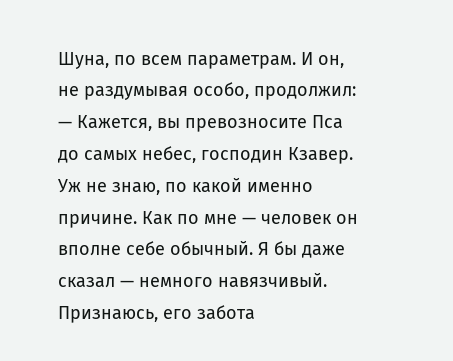Шуна, по всем параметрам. И он, не раздумывая особо, продолжил:
— Кажется, вы превозносите Пса до самых небес, господин Кзавер. Уж не знаю, по какой именно причине. Как по мне — человек он вполне себе обычный. Я бы даже сказал — немного навязчивый. Признаюсь, его забота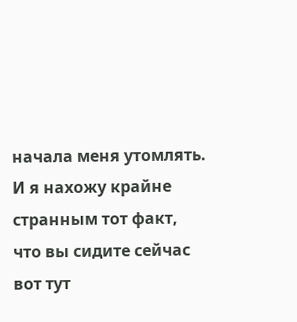начала меня утомлять. И я нахожу крайне странным тот факт, что вы сидите сейчас вот тут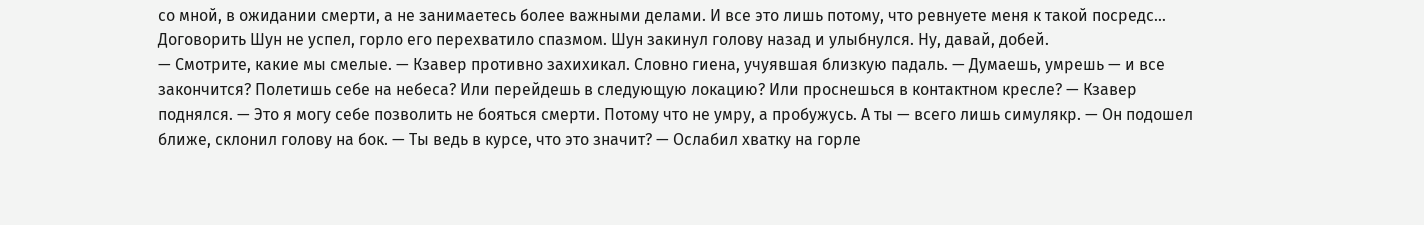со мной, в ожидании смерти, а не занимаетесь более важными делами. И все это лишь потому, что ревнуете меня к такой посредс…
Договорить Шун не успел, горло его перехватило спазмом. Шун закинул голову назад и улыбнулся. Ну, давай, добей.
— Смотрите, какие мы смелые. — Кзавер противно захихикал. Словно гиена, учуявшая близкую падаль. — Думаешь, умрешь — и все закончится? Полетишь себе на небеса? Или перейдешь в следующую локацию? Или проснешься в контактном кресле? — Кзавер поднялся. — Это я могу себе позволить не бояться смерти. Потому что не умру, а пробужусь. А ты — всего лишь симулякр. — Он подошел ближе, склонил голову на бок. — Ты ведь в курсе, что это значит? — Ослабил хватку на горле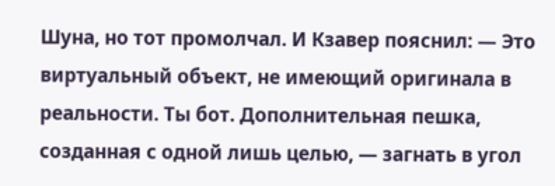Шуна, но тот промолчал. И Кзавер пояснил: — Это виртуальный объект, не имеющий оригинала в реальности. Ты бот. Дополнительная пешка, созданная с одной лишь целью, — загнать в угол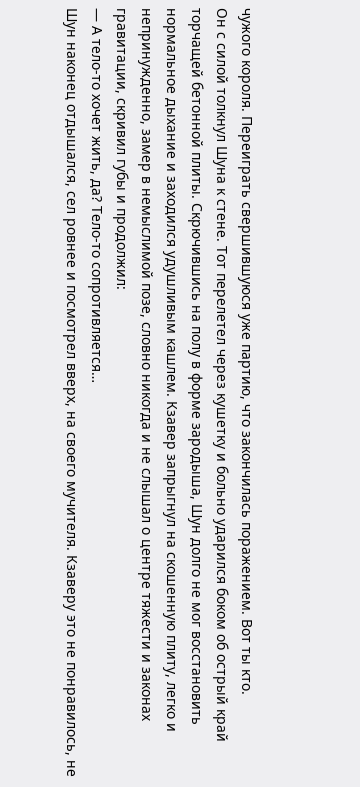чужого короля. Переиграть свершившуюся уже партию, что закончилась поражением. Вот ты кто.
Он с силой толкнул Шуна к стене. Тот перелетел через кушетку и больно ударился боком об острый край торчащей бетонной плиты. Скрючившись на полу в форме зародыша, Шун долго не мог восстановить нормальное дыхание и заходился удушливым кашлем. Кзавер запрыгнул на скошенную плиту, легко и непринужденно, замер в немыслимой позе, словно никогда и не слышал о центре тяжести и законах гравитации, скривил губы и продолжил:
— А тело-то хочет жить, да? Тело-то сопротивляется…
Шун наконец отдышался, сел ровнее и посмотрел вверх, на своего мучителя. Кзаверу это не понравилось, не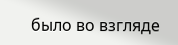было во взгляде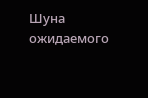Шуна ожидаемого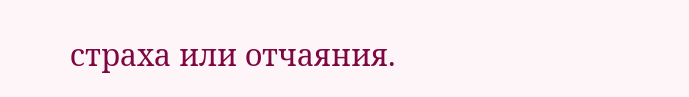страха или отчаяния.